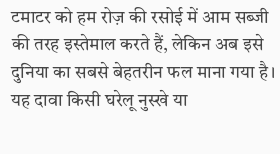टमाटर को हम रोज़ की रसोई में आम सब्जी की तरह इस्तेमाल करते हैं, लेकिन अब इसे दुनिया का सबसे बेहतरीन फल माना गया है। यह दावा किसी घरेलू नुस्खे या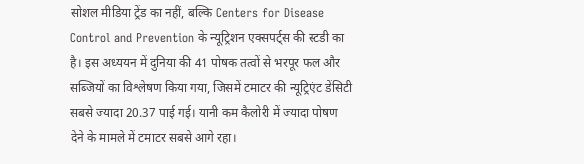सोशल मीडिया ट्रेंड का नहीं, बल्कि Centers for Disease Control and Prevention के न्यूट्रिशन एक्सपर्ट्स की स्टडी का है। इस अध्ययन में दुनिया की 41 पोषक तत्वों से भरपूर फल और सब्जियों का विश्लेषण किया गया, जिसमें टमाटर की न्यूट्रिएंट डेंसिटी सबसे ज्यादा 20.37 पाई गई। यानी कम कैलोरी में ज्यादा पोषण देने के मामले में टमाटर सबसे आगे रहा।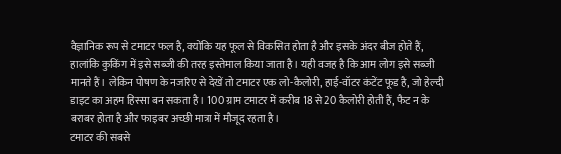वैज्ञानिक रूप से टमाटर फल है, क्योंकि यह फूल से विकसित होता है और इसके अंदर बीज होते हैं, हालांकि कुकिंग में इसे सब्जी की तरह इस्तेमाल किया जाता है। यही वजह है कि आम लोग इसे सब्जी मानते हैं। लेकिन पोषण के नजरिए से देखें तो टमाटर एक लो-कैलोरी, हाई-वॉटर कंटेंट फूड है, जो हेल्दी डाइट का अहम हिस्सा बन सकता है। 100 ग्राम टमाटर में करीब 18 से 20 कैलोरी होती हैं, फैट न के बराबर होता है और फाइबर अच्छी मात्रा में मौजूद रहता है।
टमाटर की सबसे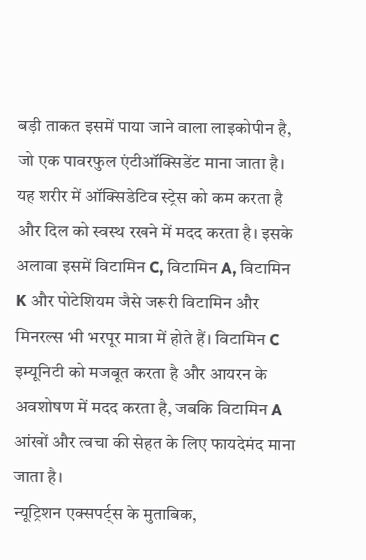बड़ी ताकत इसमें पाया जाने वाला लाइकोपीन है, जो एक पावरफुल एंटीऑक्सिडेंट माना जाता है। यह शरीर में ऑक्सिडेटिव स्ट्रेस को कम करता है और दिल को स्वस्थ रखने में मदद करता है। इसके अलावा इसमें विटामिन C, विटामिन A, विटामिन K और पोटेशियम जैसे जरूरी विटामिन और मिनरल्स भी भरपूर मात्रा में होते हैं। विटामिन C इम्यूनिटी को मजबूत करता है और आयरन के अवशोषण में मदद करता है, जबकि विटामिन A आंखों और त्वचा की सेहत के लिए फायदेमंद माना जाता है।
न्यूट्रिशन एक्सपर्ट्स के मुताबिक,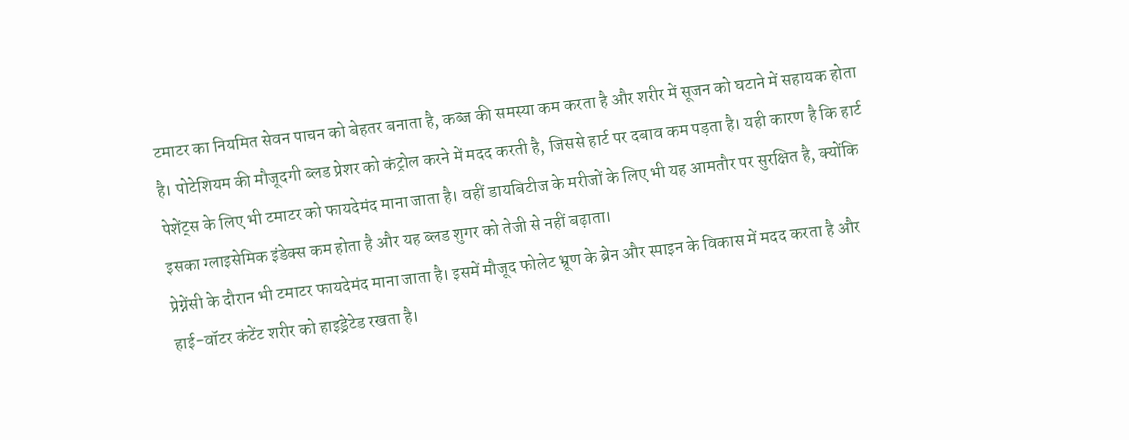टमाटर का नियमित सेवन पाचन को बेहतर बनाता है, कब्ज की समस्या कम करता है और शरीर में सूजन को घटाने में सहायक होता है। पोटेशियम की मौजूदगी ब्लड प्रेशर को कंट्रोल करने में मदद करती है, जिससे हार्ट पर दबाव कम पड़ता है। यही कारण है कि हार्ट पेशेंट्स के लिए भी टमाटर को फायदेमंद माना जाता है। वहीं डायबिटीज के मरीजों के लिए भी यह आमतौर पर सुरक्षित है, क्योंकि इसका ग्लाइसेमिक इंडेक्स कम होता है और यह ब्लड शुगर को तेजी से नहीं बढ़ाता।
प्रेग्नेंसी के दौरान भी टमाटर फायदेमंद माना जाता है। इसमें मौजूद फोलेट भ्रूण के ब्रेन और स्पाइन के विकास में मदद करता है और हाई-वॉटर कंटेंट शरीर को हाइड्रेटेड रखता है।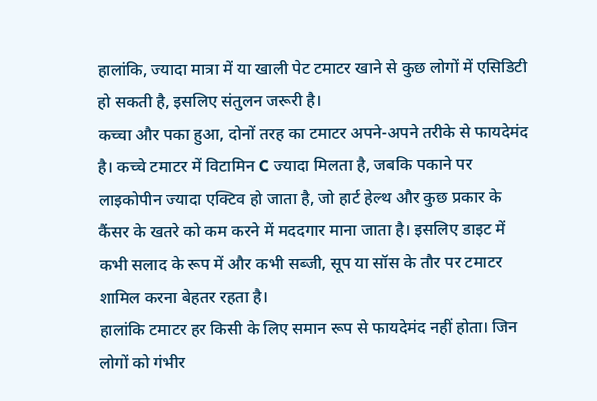हालांकि, ज्यादा मात्रा में या खाली पेट टमाटर खाने से कुछ लोगों में एसिडिटी हो सकती है, इसलिए संतुलन जरूरी है।
कच्चा और पका हुआ, दोनों तरह का टमाटर अपने-अपने तरीके से फायदेमंद है। कच्चे टमाटर में विटामिन C ज्यादा मिलता है, जबकि पकाने पर लाइकोपीन ज्यादा एक्टिव हो जाता है, जो हार्ट हेल्थ और कुछ प्रकार के कैंसर के खतरे को कम करने में मददगार माना जाता है। इसलिए डाइट में कभी सलाद के रूप में और कभी सब्जी, सूप या सॉस के तौर पर टमाटर शामिल करना बेहतर रहता है।
हालांकि टमाटर हर किसी के लिए समान रूप से फायदेमंद नहीं होता। जिन लोगों को गंभीर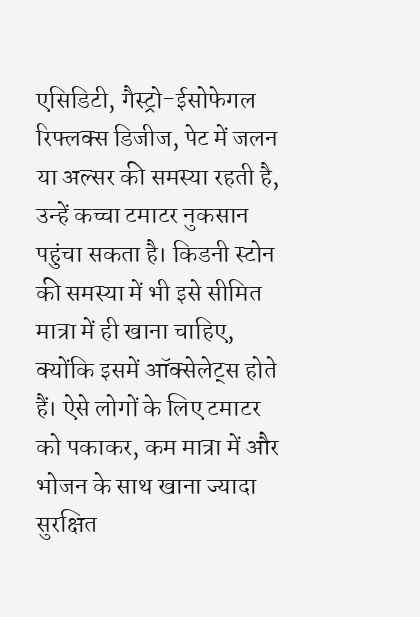एसिडिटी, गैस्ट्रो-ईसोफेगल रिफ्लक्स डिजीज, पेट में जलन या अल्सर की समस्या रहती है, उन्हें कच्चा टमाटर नुकसान पहुंचा सकता है। किडनी स्टोन की समस्या में भी इसे सीमित मात्रा में ही खाना चाहिए, क्योंकि इसमें ऑक्सेलेट्स होते हैं। ऐसे लोगों के लिए टमाटर को पकाकर, कम मात्रा में और भोजन के साथ खाना ज्यादा सुरक्षित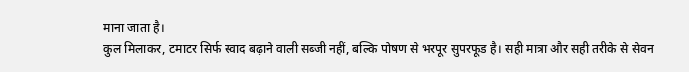माना जाता है।
कुल मिलाकर, टमाटर सिर्फ स्वाद बढ़ाने वाली सब्जी नहीं, बल्कि पोषण से भरपूर सुपरफूड है। सही मात्रा और सही तरीके से सेवन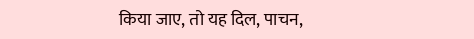किया जाए, तो यह दिल, पाचन,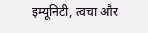इम्यूनिटी, त्वचा और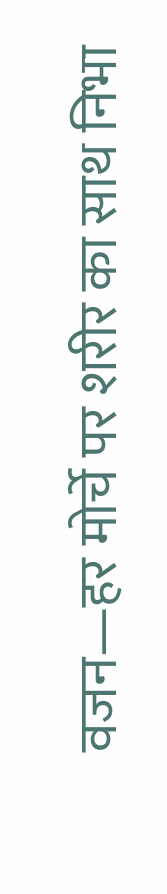वजन—हर मोर्चे पर शरीर का साथ निभा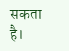सकता है।